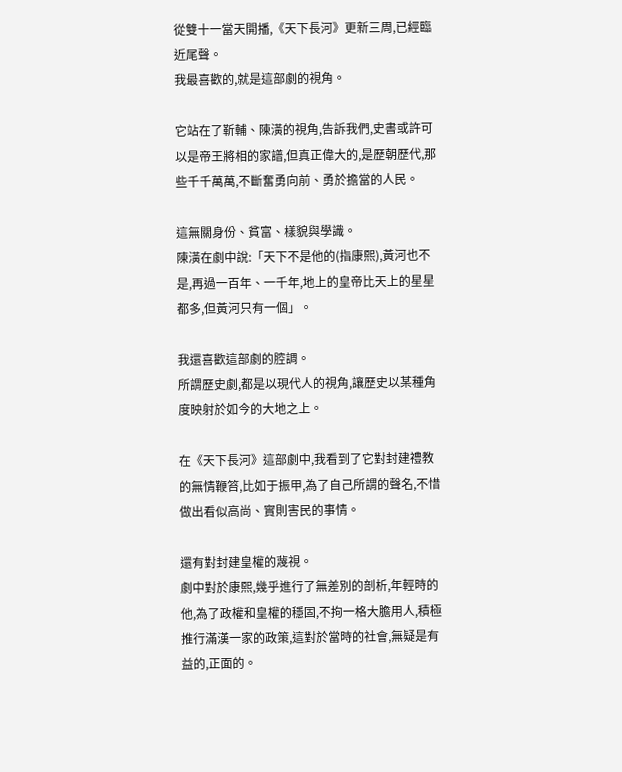從雙十一當天開播,《天下長河》更新三周,已經臨近尾聲。
我最喜歡的,就是這部劇的視角。

它站在了靳輔、陳潢的視角,告訴我們,史書或許可以是帝王將相的家譜,但真正偉大的,是歷朝歷代,那些千千萬萬,不斷奮勇向前、勇於擔當的人民。

這無關身份、貧富、樣貌與學識。
陳潢在劇中說:「天下不是他的(指康熙),黃河也不是,再過一百年、一千年,地上的皇帝比天上的星星都多,但黃河只有一個」。

我還喜歡這部劇的腔調。
所謂歷史劇,都是以現代人的視角,讓歷史以某種角度映射於如今的大地之上。

在《天下長河》這部劇中,我看到了它對封建禮教的無情鞭笞,比如于振甲,為了自己所謂的聲名,不惜做出看似高尚、實則害民的事情。

還有對封建皇權的蔑視。
劇中對於康熙,幾乎進行了無差別的剖析,年輕時的他,為了政權和皇權的穩固,不拘一格大膽用人,積極推行滿漢一家的政策,這對於當時的社會,無疑是有益的,正面的。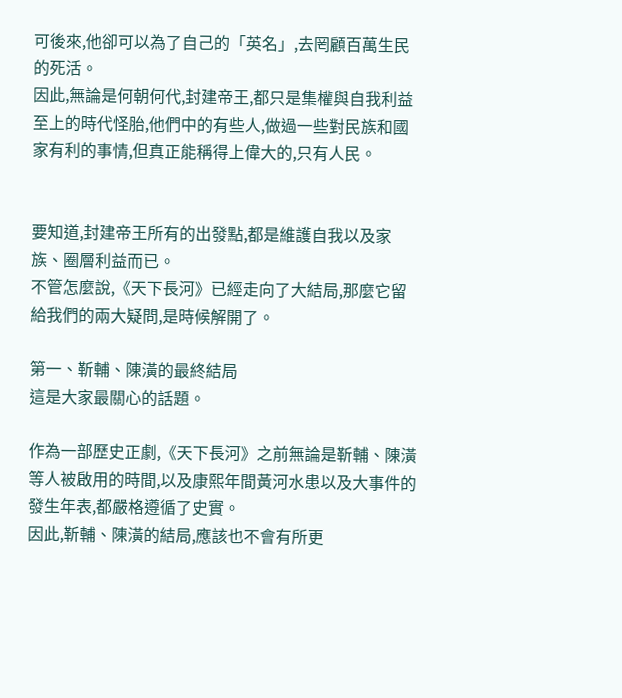可後來,他卻可以為了自己的「英名」,去罔顧百萬生民的死活。
因此,無論是何朝何代,封建帝王,都只是集權與自我利益至上的時代怪胎,他們中的有些人,做過一些對民族和國家有利的事情,但真正能稱得上偉大的,只有人民。


要知道,封建帝王所有的出發點,都是維護自我以及家族、圈層利益而已。
不管怎麼說,《天下長河》已經走向了大結局,那麼它留給我們的兩大疑問,是時候解開了。

第一、靳輔、陳潢的最終結局
這是大家最關心的話題。

作為一部歷史正劇,《天下長河》之前無論是靳輔、陳潢等人被啟用的時間,以及康熙年間黃河水患以及大事件的發生年表,都嚴格遵循了史實。
因此,靳輔、陳潢的結局,應該也不會有所更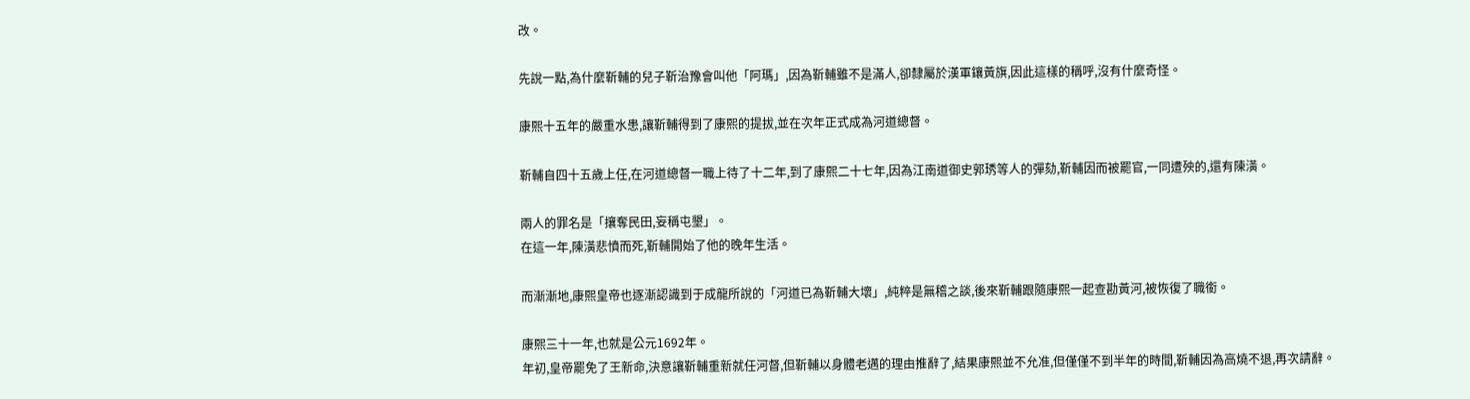改。

先說一點,為什麼靳輔的兒子靳治豫會叫他「阿瑪」,因為靳輔雖不是滿人,卻隸屬於漢軍鑲黃旗,因此這樣的稱呼,沒有什麼奇怪。

康熙十五年的嚴重水患,讓靳輔得到了康熙的提拔,並在次年正式成為河道總督。

靳輔自四十五歲上任,在河道總督一職上待了十二年,到了康熙二十七年,因為江南道御史郭琇等人的彈劾,靳輔因而被罷官,一同遭殃的,還有陳潢。

兩人的罪名是「攘奪民田,妄稱屯墾」。
在這一年,陳潢悲憤而死,靳輔開始了他的晚年生活。

而漸漸地,康熙皇帝也逐漸認識到于成龍所說的「河道已為靳輔大壞」,純粹是無稽之談,後來靳輔跟隨康熙一起查勘黃河,被恢復了職銜。

康熙三十一年,也就是公元1692年。
年初,皇帝罷免了王新命,決意讓靳輔重新就任河督,但靳輔以身體老邁的理由推辭了,結果康熙並不允准,但僅僅不到半年的時間,靳輔因為高燒不退,再次請辭。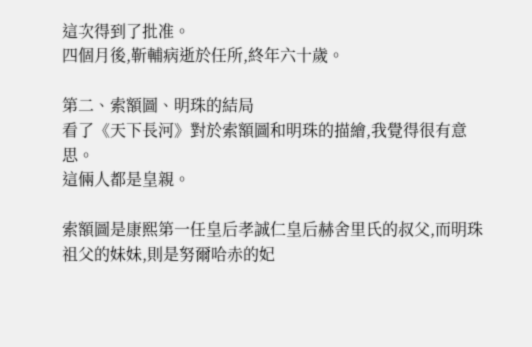這次得到了批准。
四個月後,靳輔病逝於任所,終年六十歲。

第二、索額圖、明珠的結局
看了《天下長河》對於索額圖和明珠的描繪,我覺得很有意思。
這倆人都是皇親。

索額圖是康熙第一任皇后孝誠仁皇后赫舍里氏的叔父,而明珠祖父的妹妹,則是努爾哈赤的妃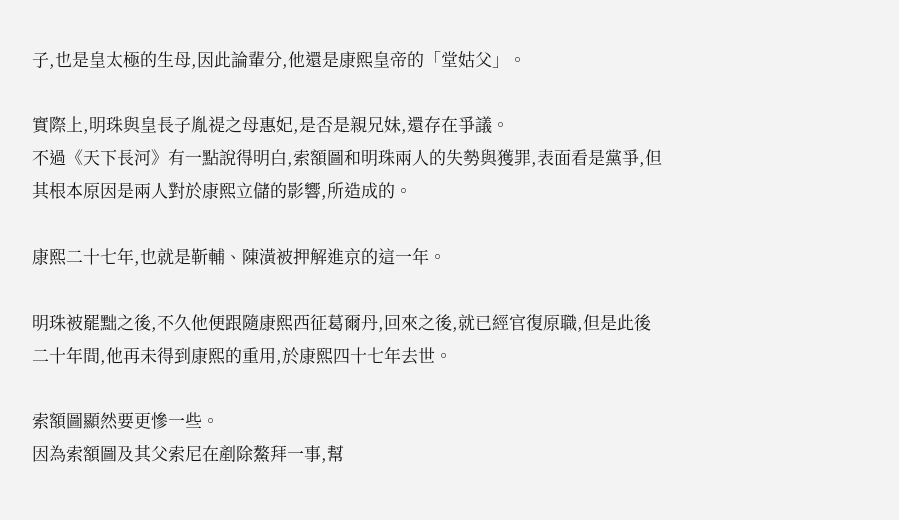子,也是皇太極的生母,因此論輩分,他還是康熙皇帝的「堂姑父」。

實際上,明珠與皇長子胤禔之母惠妃,是否是親兄妹,還存在爭議。
不過《天下長河》有一點說得明白,索額圖和明珠兩人的失勢與獲罪,表面看是黨爭,但其根本原因是兩人對於康熙立儲的影響,所造成的。

康熙二十七年,也就是靳輔、陳潢被押解進京的這一年。

明珠被罷黜之後,不久他便跟隨康熙西征葛爾丹,回來之後,就已經官復原職,但是此後二十年間,他再未得到康熙的重用,於康熙四十七年去世。

索額圖顯然要更慘一些。
因為索額圖及其父索尼在剷除鰲拜一事,幫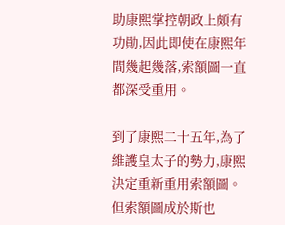助康熙掌控朝政上頗有功勛,因此即使在康熙年間幾起幾落,索額圖一直都深受重用。

到了康熙二十五年,為了維護皇太子的勢力,康熙決定重新重用索額圖。
但索額圖成於斯也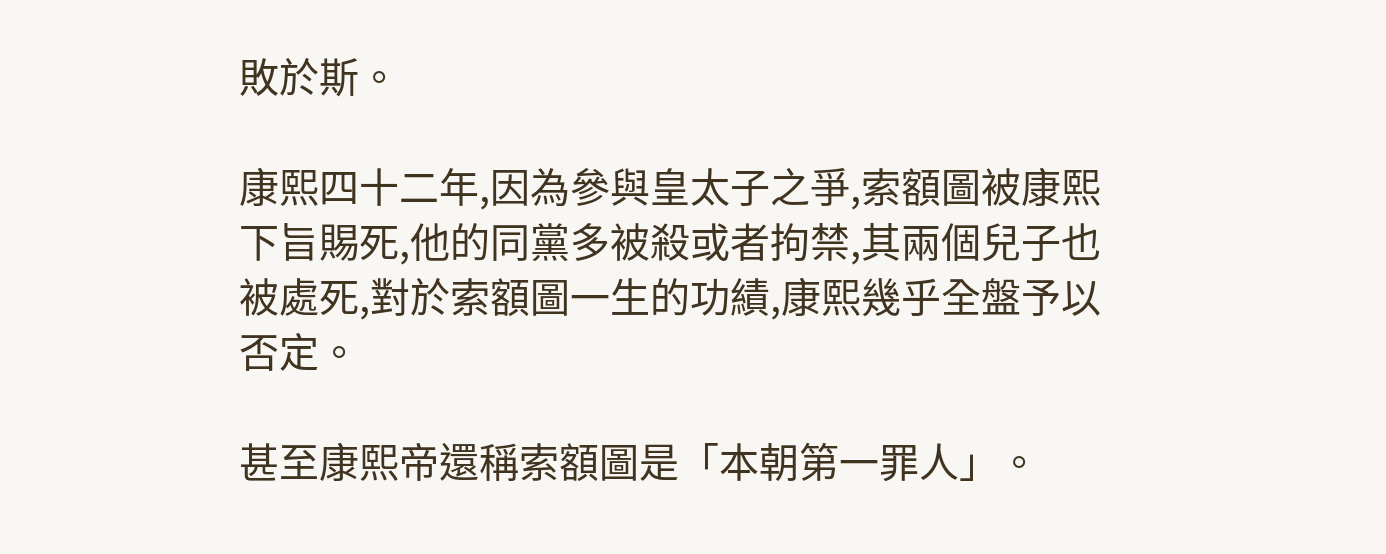敗於斯。

康熙四十二年,因為參與皇太子之爭,索額圖被康熙下旨賜死,他的同黨多被殺或者拘禁,其兩個兒子也被處死,對於索額圖一生的功績,康熙幾乎全盤予以否定。

甚至康熙帝還稱索額圖是「本朝第一罪人」。